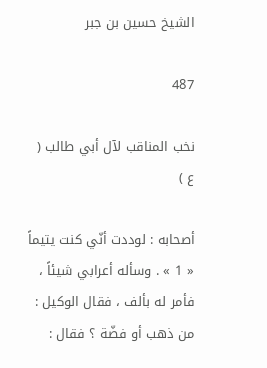الشيخ حسين بن جبر

487

نخب المناقب لآل أبي طالب ( ع )

أصحابه : لوددت أنّي كنت يتيماً « 1 » . وسأله أعرابي شيئاً ، فأمر له بألف ، فقال الوكيل : من ذهب أو فضّة ؟ فقال :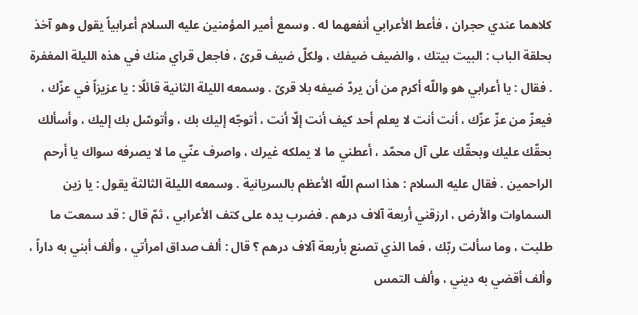كلاهما عندي حجران ، فأعط الأعرابي أنفعهما له . وسمع أمير المؤمنين عليه السلام أعرابياً يقول وهو آخذ بحلقة الباب : البيت بيتك ، والضيف ضيفك ، ولكلّ ضيف قرىً ، فاجعل قراي منك في هذه الليلة المغفرة . فقال : يا أعرابي هو واللّه أكرم من أن يردّ ضيفه بلا قرىً . وسمعه الليلة الثانية قائلًا : يا عزيزاً في عزّك ، فيعزّ من عزّ عزّك ، أنت أنت لا يعلم أحد كيف أنت إلّا أنت ، أتوجّه إليك بك ، وأتوسّل بك إليك ، وأسألك بحقّك عليك وبحقّك على آل محمّد ، أعطني ما لا يملكه غيرك ، واصرف عنّي ما لا يصرفه سواك يا أرحم الراحمين . فقال عليه السلام : هذا اسم اللّه الأعظم بالسريانية . وسمعه الليلة الثالثة يقول : يا زين السماوات والأرض ، ارزقني أربعة آلاف درهم . فضرب يده على كتف الأعرابي ، ثمّ قال : قد سمعت ما طلبت ، وما سألت ربّك ، فما الذي تصنع بأربعة آلاف درهم ؟ قال : ألف صداق امرأتي ، وألف أبني به داراً ، وألف أقضي به ديني ، وألف التمس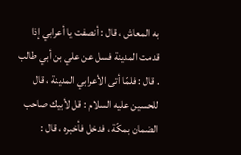به المعاش ، قال : أنصفت يا أعرابي إذا قدمت المدينة فسل عن علي بن أبي طالب . قال : فلمّا أتى الأعرابي المدينة ، قال للحسين عليه السلام : قل لأبيك صاحب الضمان بمكّة ، فدخل فأخبره ، قال :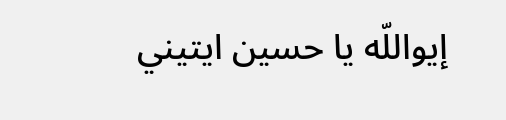إيواللّه يا حسين ايتيني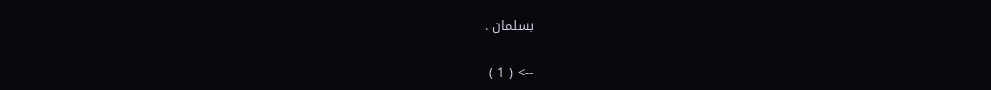بسلمان .

--> ( 1 )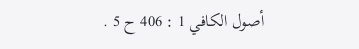أصول الكافي 1 : 406 ح 5 .